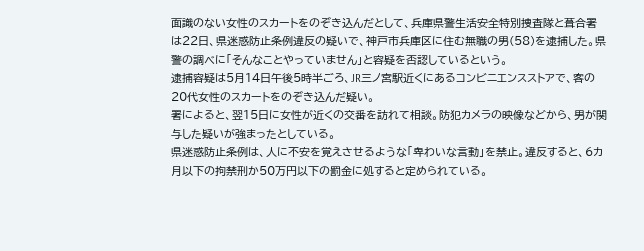面識のない女性のスカートをのぞき込んだとして、兵庫県警生活安全特別捜査隊と葺合署は22日、県迷惑防止条例違反の疑いで、神戸市兵庫区に住む無職の男(58)を逮捕した。県警の調べに「そんなことやっていません」と容疑を否認しているという。
逮捕容疑は5月14日午後5時半ごろ、JR三ノ宮駅近くにあるコンビニエンスストアで、客の20代女性のスカートをのぞき込んだ疑い。
署によると、翌15日に女性が近くの交番を訪れて相談。防犯カメラの映像などから、男が関与した疑いが強まったとしている。
県迷惑防止条例は、人に不安を覚えさせるような「卑わいな言動」を禁止。違反すると、6カ月以下の拘禁刑か50万円以下の罰金に処すると定められている。